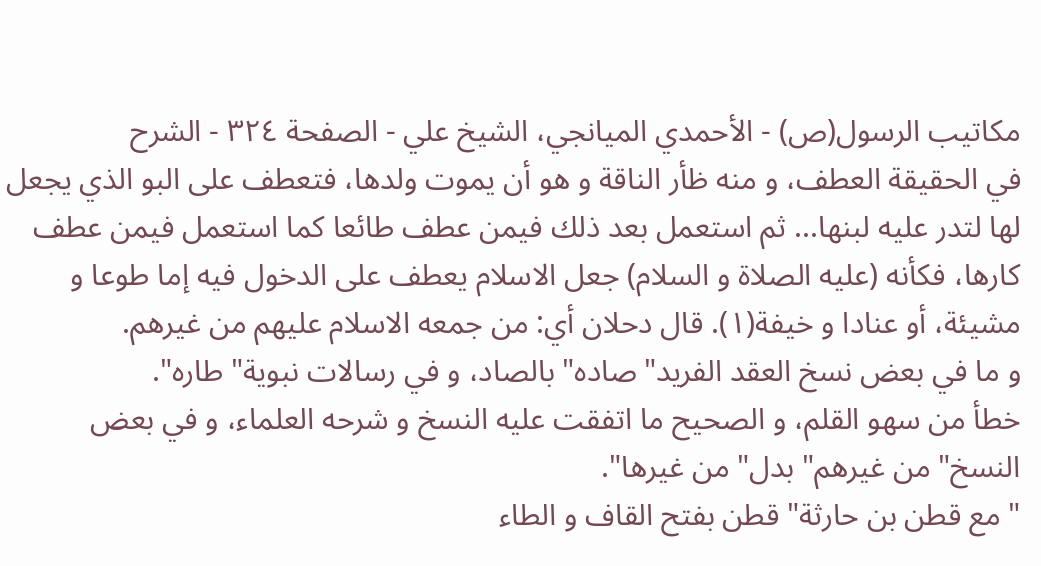مكاتيب الرسول(ص) - الأحمدي الميانجي، الشيخ علي - الصفحة ٣٢٤ - الشرح
في الحقيقة العطف، و منه ظأر الناقة و هو أن يموت ولدها، فتعطف على البو الذي يجعل لها لتدر عليه لبنها... ثم استعمل بعد ذلك فيمن عطف طائعا كما استعمل فيمن عطف كارها، فكأنه (عليه الصلاة و السلام) جعل الاسلام يعطف على الدخول فيه إما طوعا و مشيئة، أو عنادا و خيفة(١). قال دحلان أي: من جمعه الاسلام عليهم من غيرهم.
و ما في بعض نسخ العقد الفريد" صاده" بالصاد، و في رسالات نبوية" طاره".
خطأ من سهو القلم، و الصحيح ما اتفقت عليه النسخ و شرحه العلماء، و في بعض النسخ" من غيرهم" بدل" من غيرها".
" مع قطن بن حارثة" قطن بفتح القاف و الطاء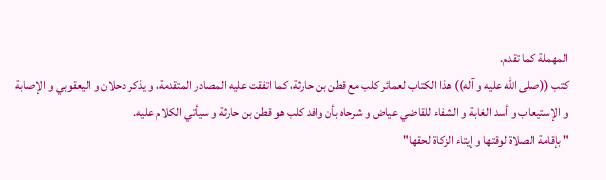المهملة كما تقدم.
كتب ((صلى الله عليه و آله)) هذا الكتاب لعمائر كلب مع قطن بن حارثة، كما اتفقت عليه المصادر المتقدمة، و يذكر دحلان و اليعقوبي و الإصابة و الإستيعاب و أسد الغابة و الشفاء للقاضي عياض و شرحاه بأن وافد كلب هو قطن بن حارثة و سيأتي الكلام عليه.
" بإقامة الصلاة لوقتها و إيتاء الزكاة لحقها"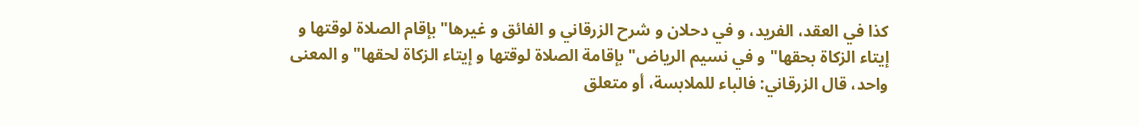كذا في العقد، الفريد، و في دحلان و شرح الزرقاني و الفائق و غيرها" بإقام الصلاة لوقتها و إيتاء الزكاة بحقها" و في نسيم الرياض" بإقامة الصلاة لوقتها و إيتاء الزكاة لحقها" و المعنى واحد، قال الزرقاني: فالباء للملابسة، أو متعلق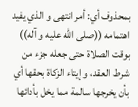بمحذوف أي: أمر انتهى و الذي يفيد اهتمامه ((صلى الله عليه و آله)) بوقت الصلاة حتى جعله جزء من شرط العقد، و إيتاء الزكاة بحقها أي بأن يخرجها سالمة مما يخل بأدائها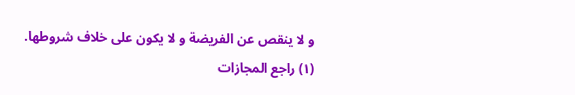و لا ينقص عن الفريضة و لا يكون على خلاف شروطها.
(١) راجع المجازات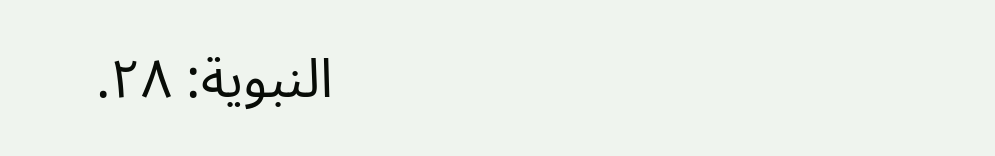النبوية: ٢٨.